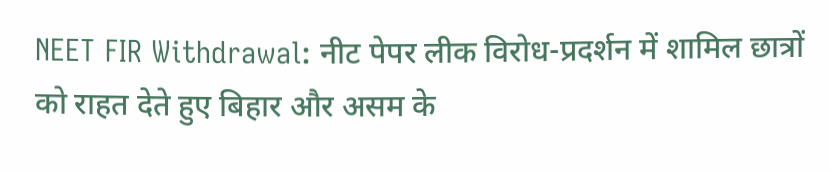NEET FIR Withdrawal: नीट पेपर लीक विरोध-प्रदर्शन में शामिल छात्रों को राहत देते हुए बिहार और असम के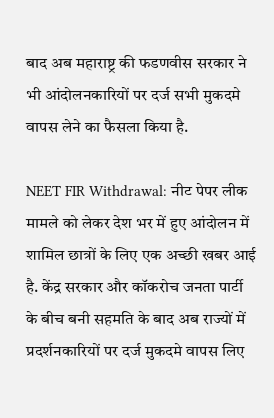बाद अब महाराष्ट्र की फडणवीस सरकार ने भी आंदोलनकारियों पर दर्ज सभी मुकदमे वापस लेने का फैसला किया है.

NEET FIR Withdrawal: नीट पेपर लीक मामले को लेकर देश भर में हुए आंदोलन में शामिल छात्रों के लिए एक अच्छी खबर आई है. केंद्र सरकार और कॉकरोच जनता पार्टी के बीच बनी सहमति के बाद अब राज्यों में प्रदर्शनकारियों पर दर्ज मुकदमे वापस लिए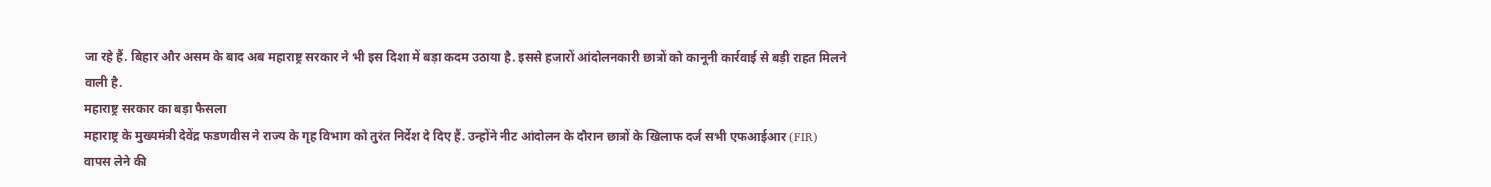जा रहे हैं. बिहार और असम के बाद अब महाराष्ट्र सरकार ने भी इस दिशा में बड़ा कदम उठाया है. इससे हजारों आंदोलनकारी छात्रों को कानूनी कार्रवाई से बड़ी राहत मिलने वाली है.
महाराष्ट्र सरकार का बड़ा फैसला
महाराष्ट्र के मुख्यमंत्री देवेंद्र फडणवीस ने राज्य के गृह विभाग को तुरंत निर्देश दे दिए हैं. उन्होंने नीट आंदोलन के दौरान छात्रों के खिलाफ दर्ज सभी एफआईआर (FIR) वापस लेने की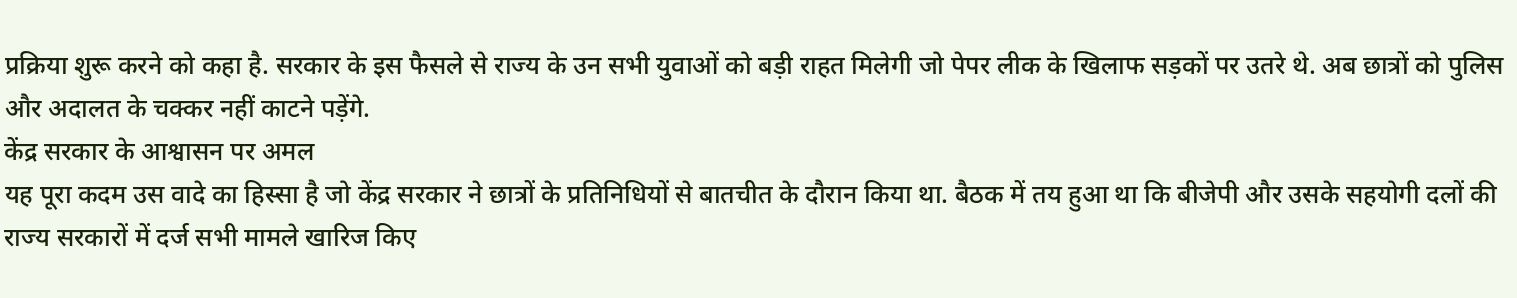प्रक्रिया शुरू करने को कहा है. सरकार के इस फैसले से राज्य के उन सभी युवाओं को बड़ी राहत मिलेगी जो पेपर लीक के खिलाफ सड़कों पर उतरे थे. अब छात्रों को पुलिस और अदालत के चक्कर नहीं काटने पड़ेंगे.
केंद्र सरकार के आश्वासन पर अमल
यह पूरा कदम उस वादे का हिस्सा है जो केंद्र सरकार ने छात्रों के प्रतिनिधियों से बातचीत के दौरान किया था. बैठक में तय हुआ था कि बीजेपी और उसके सहयोगी दलों की राज्य सरकारों में दर्ज सभी मामले खारिज किए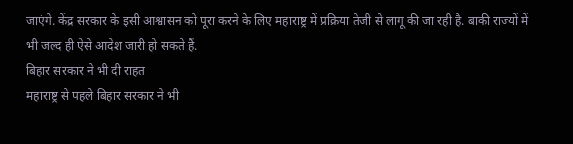जाएंगे. केंद्र सरकार के इसी आश्वासन को पूरा करने के लिए महाराष्ट्र में प्रक्रिया तेजी से लागू की जा रही है. बाकी राज्यों में भी जल्द ही ऐसे आदेश जारी हो सकते हैं.
बिहार सरकार ने भी दी राहत
महाराष्ट्र से पहले बिहार सरकार ने भी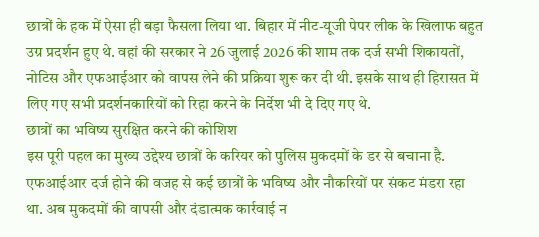छात्रों के हक में ऐसा ही बड़ा फैसला लिया था. बिहार में नीट-यूजी पेपर लीक के खिलाफ बहुत उग्र प्रदर्शन हुए थे. वहां की सरकार ने 26 जुलाई 2026 की शाम तक दर्ज सभी शिकायतों, नोटिस और एफआईआर को वापस लेने की प्रक्रिया शुरू कर दी थी. इसके साथ ही हिरासत में लिए गए सभी प्रदर्शनकारियों को रिहा करने के निर्देश भी दे दिए गए थे.
छात्रों का भविष्य सुरक्षित करने की कोशिश
इस पूरी पहल का मुख्य उद्देश्य छात्रों के करियर को पुलिस मुकदमों के डर से बचाना है. एफआईआर दर्ज होने की वजह से कई छात्रों के भविष्य और नौकरियों पर संकट मंडरा रहा था. अब मुकदमों की वापसी और दंडात्मक कार्रवाई न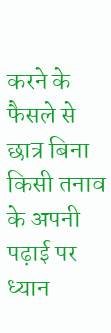करने के फैसले से छात्र बिना किसी तनाव के अपनी पढ़ाई पर ध्यान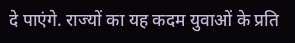दे पाएंगे. राज्यों का यह कदम युवाओं के प्रति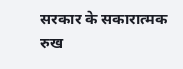सरकार के सकारात्मक रुख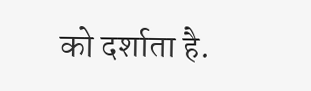को दर्शाता है.